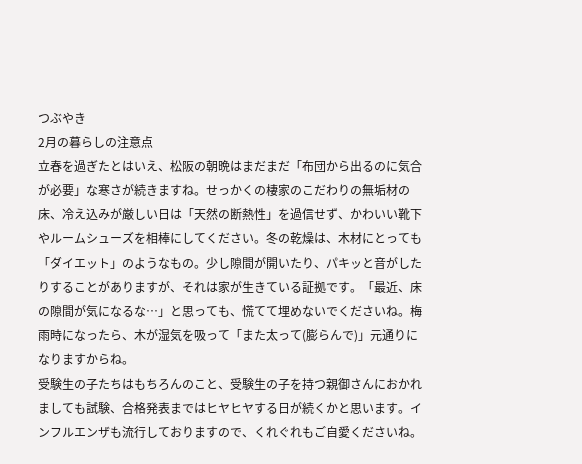つぶやき
2月の暮らしの注意点
立春を過ぎたとはいえ、松阪の朝晩はまだまだ「布団から出るのに気合が必要」な寒さが続きますね。せっかくの棲家のこだわりの無垢材の床、冷え込みが厳しい日は「天然の断熱性」を過信せず、かわいい靴下やルームシューズを相棒にしてください。冬の乾燥は、木材にとっても「ダイエット」のようなもの。少し隙間が開いたり、パキッと音がしたりすることがありますが、それは家が生きている証拠です。「最近、床の隙間が気になるな…」と思っても、慌てて埋めないでくださいね。梅雨時になったら、木が湿気を吸って「また太って(膨らんで)」元通りになりますからね。
受験生の子たちはもちろんのこと、受験生の子を持つ親御さんにおかれましても試験、合格発表まではヒヤヒヤする日が続くかと思います。インフルエンザも流行しておりますので、くれぐれもご自愛くださいね。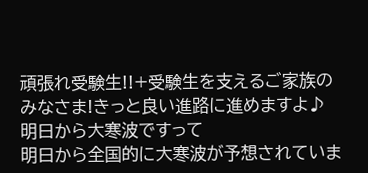頑張れ受験生!!+受験生を支えるご家族のみなさま!きっと良い進路に進めますよ♪
明日から大寒波ですって
明日から全国的に大寒波が予想されていま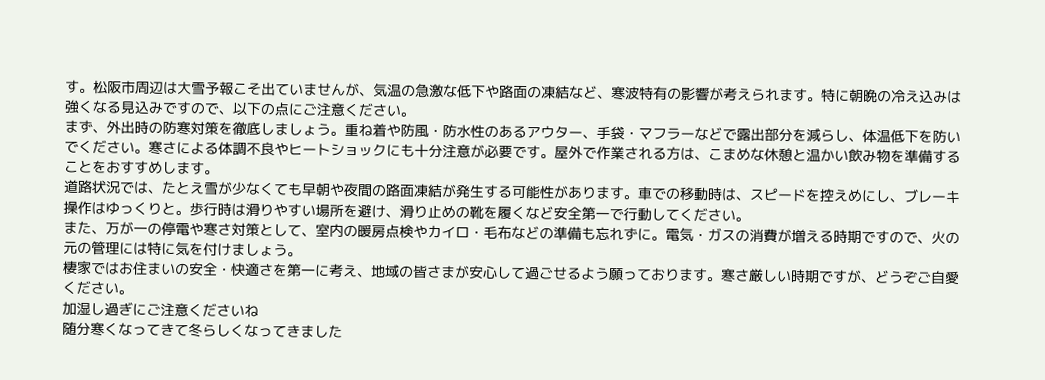す。松阪市周辺は大雪予報こそ出ていませんが、気温の急激な低下や路面の凍結など、寒波特有の影響が考えられます。特に朝晩の冷え込みは強くなる見込みですので、以下の点にご注意ください。
まず、外出時の防寒対策を徹底しましょう。重ね着や防風・防水性のあるアウター、手袋・マフラーなどで露出部分を減らし、体温低下を防いでください。寒さによる体調不良やヒートショックにも十分注意が必要です。屋外で作業される方は、こまめな休憩と温かい飲み物を準備することをおすすめします。
道路状況では、たとえ雪が少なくても早朝や夜間の路面凍結が発生する可能性があります。車での移動時は、スピードを控えめにし、ブレーキ操作はゆっくりと。歩行時は滑りやすい場所を避け、滑り止めの靴を履くなど安全第一で行動してください。
また、万が一の停電や寒さ対策として、室内の暖房点検やカイロ・毛布などの準備も忘れずに。電気・ガスの消費が増える時期ですので、火の元の管理には特に気を付けましょう。
棲家ではお住まいの安全・快適さを第一に考え、地域の皆さまが安心して過ごせるよう願っております。寒さ厳しい時期ですが、どうぞご自愛ください。
加湿し過ぎにご注意くださいね
随分寒くなってきて冬らしくなってきました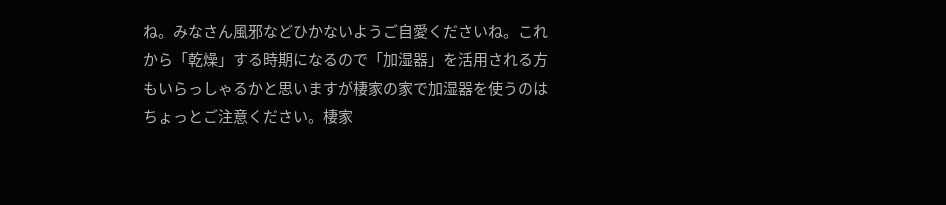ね。みなさん風邪などひかないようご自愛くださいね。これから「乾燥」する時期になるので「加湿器」を活用される方もいらっしゃるかと思いますが棲家の家で加湿器を使うのはちょっとご注意ください。棲家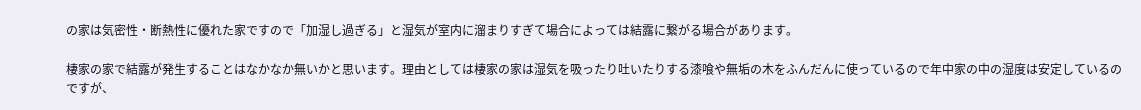の家は気密性・断熱性に優れた家ですので「加湿し過ぎる」と湿気が室内に溜まりすぎて場合によっては結露に繋がる場合があります。

棲家の家で結露が発生することはなかなか無いかと思います。理由としては棲家の家は湿気を吸ったり吐いたりする漆喰や無垢の木をふんだんに使っているので年中家の中の湿度は安定しているのですが、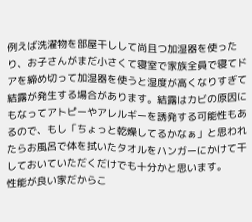例えば洗濯物を部屋干しして尚且つ加湿器を使ったり、お子さんがまだ小さくて寝室で家族全員で寝てドアを締め切って加湿器を使うと湿度が高くなりすぎて結露が発生する場合があります。結露はカビの原因にもなってアトピーやアレルギーを誘発する可能性もあるので、もし「ちょっと乾燥してるかなぁ」と思われたらお風呂で体を拭いたタオルをハンガーにかけて干しておいていただくだけでも十分かと思います。
性能が良い家だからこ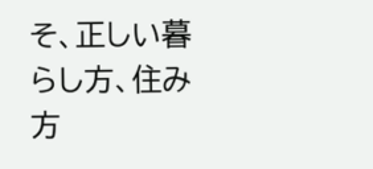そ、正しい暮らし方、住み方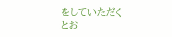をしていただくとお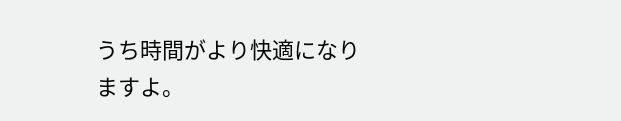うち時間がより快適になりますよ。